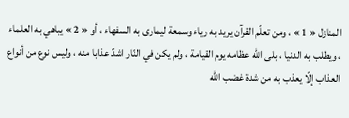المنازل « 1 » ، ومن تعلّم القرآن يريد به رياء وسمعة ليمارى به السفهاء ، أو « 2 » يباهي به العلماء ، ويطلب به الدنيا ، بلى اللّه عظامه يوم القيامة ، ولم يكن في النّار اشدّ عذابا منه ، وليس نوع من أنواع العذاب إلّا يعذب به من شدة غضب اللّه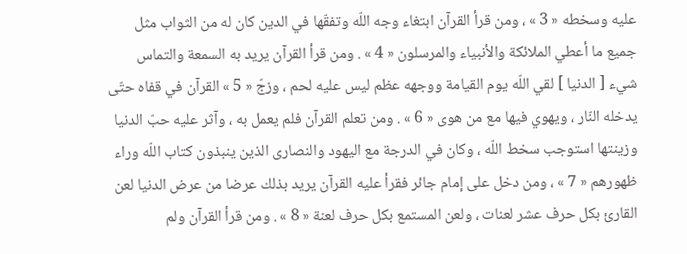عليه وسخطه « 3 » ، ومن قرأ القرآن ابتغاء وجه اللّه وتفقّها في الدين كان له من الثواب مثل جميع ما أعطي الملائكة والأنبياء والمرسلون « 4 » . ومن قرأ القرآن يريد به السمعة والتماس شيء [ الدنيا ] لقي اللّه يوم القيامة ووجهه عظم ليس عليه لحم ، وزجّ « 5 » القرآن في قفاه حتّى يدخله النّار ، ويهوي فيها مع من هوى « 6 » . ومن تعلم القرآن فلم يعمل به ، وآثر عليه حبّ الدنيا وزينتها استوجب سخط اللّه ، وكان في الدرجة مع اليهود والنصارى الذين ينبذون كتاب اللّه وراء ظهورهم « 7 » ، ومن دخل على إمام جائر فقرأ عليه القرآن يريد بذلك عرضا من عرض الدنيا لعن القارئ بكل حرف عشر لعنات ، ولعن المستمع بكل حرف لعنة « 8 » . ومن قرأ القرآن ولم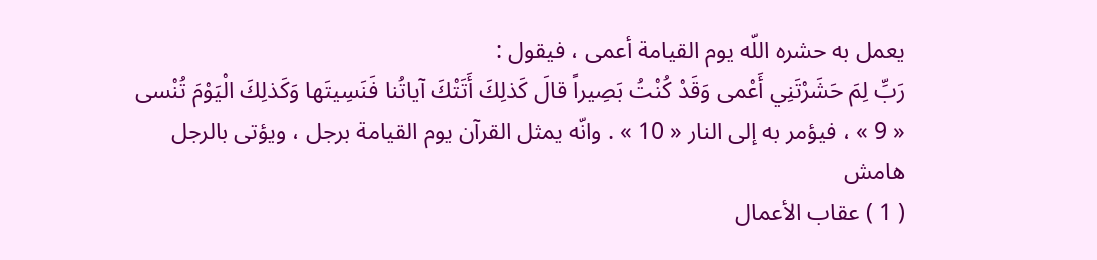يعمل به حشره اللّه يوم القيامة أعمى ، فيقول :
رَبِّ لِمَ حَشَرْتَنِي أَعْمى وَقَدْ كُنْتُ بَصِيراً قالَ كَذلِكَ أَتَتْكَ آياتُنا فَنَسِيتَها وَكَذلِكَ الْيَوْمَ تُنْسى
« 9 » ، فيؤمر به إلى النار « 10 » . وانّه يمثل القرآن يوم القيامة برجل ، ويؤتى بالرجل
هامش
( 1 ) عقاب الأعمال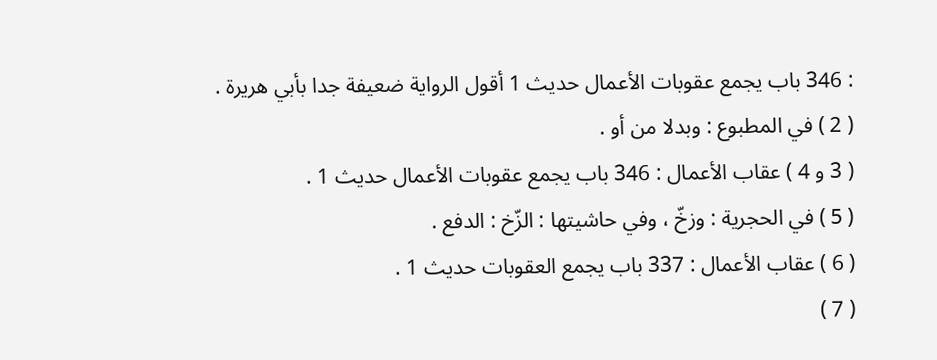: 346 باب يجمع عقوبات الأعمال حديث 1 أقول الرواية ضعيفة جدا بأبي هريرة .
( 2 ) في المطبوع : وبدلا من أو .
( 3 و 4 ) عقاب الأعمال : 346 باب يجمع عقوبات الأعمال حديث 1 .
( 5 ) في الحجرية : وزخّ ، وفي حاشيتها : الزّخ : الدفع .
( 6 ) عقاب الأعمال : 337 باب يجمع العقوبات حديث 1 .
( 7 )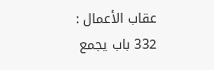عقاب الأعمال : 332 باب يجمع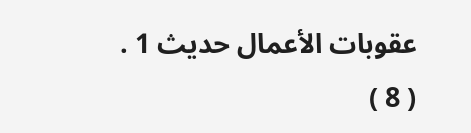عقوبات الأعمال حديث 1 .
( 8 )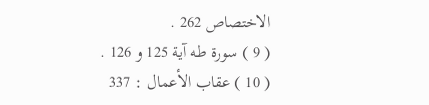الاختصاص 262 .
( 9 ) سورة طه آية 125 و 126 .
( 10 ) عقاب الأعمال : 337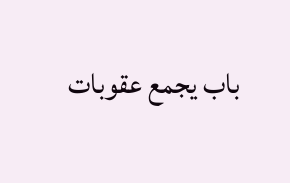باب يجمع عقوبات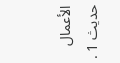الأعمال حديث 1 .